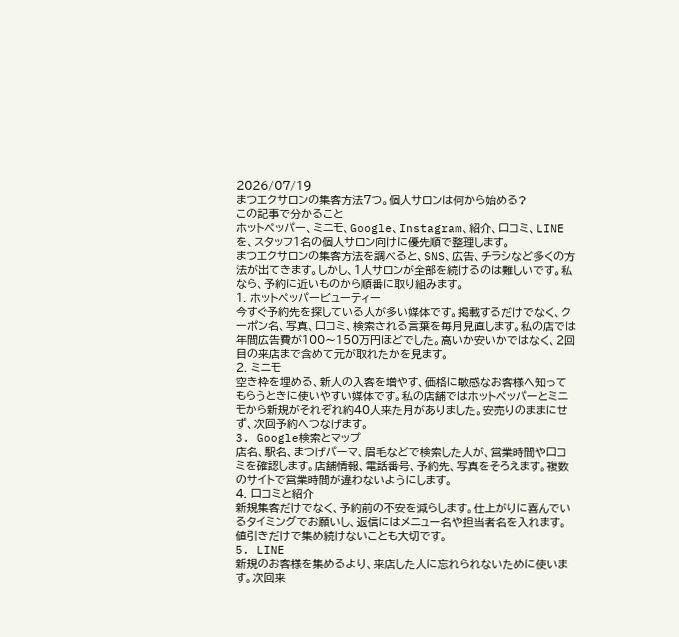2026/07/19
まつエクサロンの集客方法7つ。個人サロンは何から始める?
この記事で分かること
ホットペッパー、ミニモ、Google、Instagram、紹介、口コミ、LINEを、スタッフ1名の個人サロン向けに優先順で整理します。
まつエクサロンの集客方法を調べると、SNS、広告、チラシなど多くの方法が出てきます。しかし、1人サロンが全部を続けるのは難しいです。私なら、予約に近いものから順番に取り組みます。
1. ホットペッパービューティー
今すぐ予約先を探している人が多い媒体です。掲載するだけでなく、クーポン名、写真、口コミ、検索される言葉を毎月見直します。私の店では年間広告費が100〜150万円ほどでした。高いか安いかではなく、2回目の来店まで含めて元が取れたかを見ます。
2. ミニモ
空き枠を埋める、新人の入客を増やす、価格に敏感なお客様へ知ってもらうときに使いやすい媒体です。私の店舗ではホットペッパーとミニモから新規がそれぞれ約40人来た月がありました。安売りのままにせず、次回予約へつなげます。
3. Google検索とマップ
店名、駅名、まつげパーマ、眉毛などで検索した人が、営業時間や口コミを確認します。店舗情報、電話番号、予約先、写真をそろえます。複数のサイトで営業時間が違わないようにします。
4. 口コミと紹介
新規集客だけでなく、予約前の不安を減らします。仕上がりに喜んでいるタイミングでお願いし、返信にはメニュー名や担当者名を入れます。値引きだけで集め続けないことも大切です。
5. LINE
新規のお客様を集めるより、来店した人に忘れられないために使います。次回来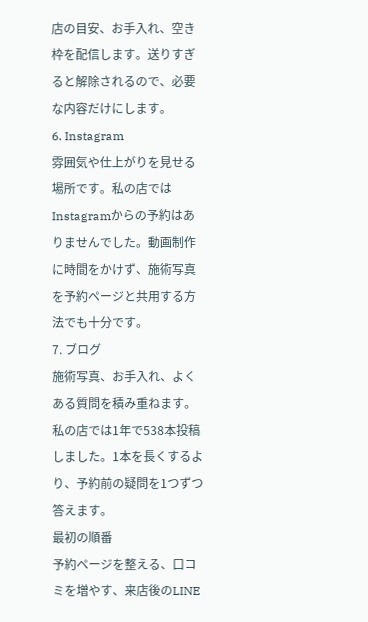店の目安、お手入れ、空き枠を配信します。送りすぎると解除されるので、必要な内容だけにします。
6. Instagram
雰囲気や仕上がりを見せる場所です。私の店ではInstagramからの予約はありませんでした。動画制作に時間をかけず、施術写真を予約ページと共用する方法でも十分です。
7. ブログ
施術写真、お手入れ、よくある質問を積み重ねます。私の店では1年で538本投稿しました。1本を長くするより、予約前の疑問を1つずつ答えます。
最初の順番
予約ページを整える、口コミを増やす、来店後のLINE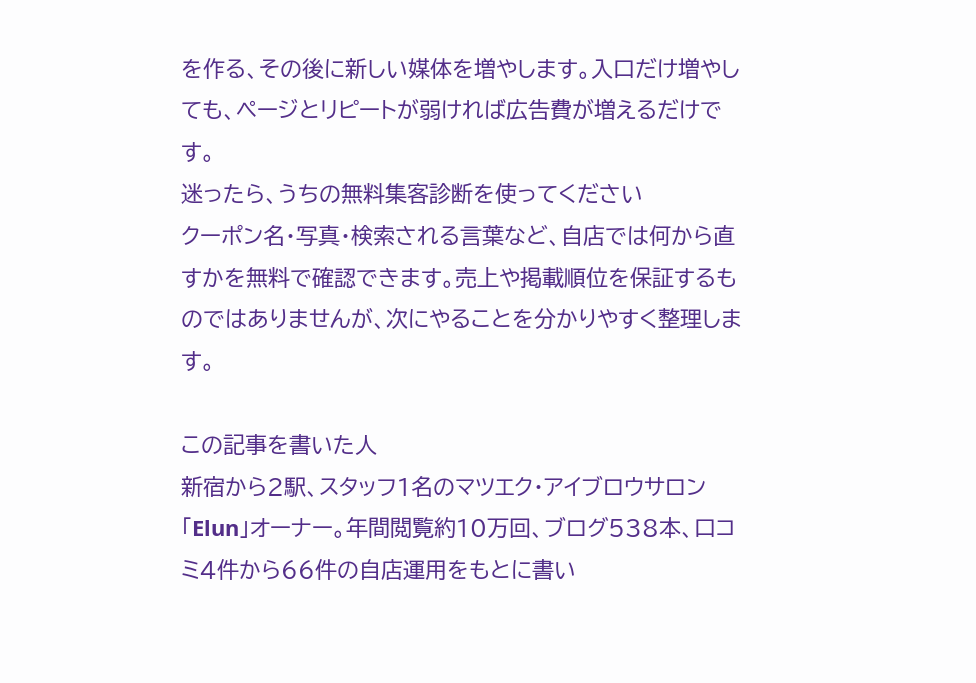を作る、その後に新しい媒体を増やします。入口だけ増やしても、ページとリピートが弱ければ広告費が増えるだけです。
迷ったら、うちの無料集客診断を使ってください
クーポン名・写真・検索される言葉など、自店では何から直すかを無料で確認できます。売上や掲載順位を保証するものではありませんが、次にやることを分かりやすく整理します。

この記事を書いた人
新宿から2駅、スタッフ1名のマツエク・アイブロウサロン「Elun」オーナー。年間閲覧約10万回、ブログ538本、口コミ4件から66件の自店運用をもとに書い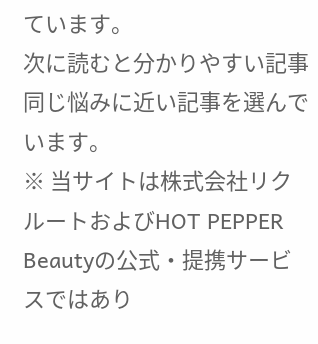ています。
次に読むと分かりやすい記事
同じ悩みに近い記事を選んでいます。
※ 当サイトは株式会社リクルートおよびHOT PEPPER Beautyの公式・提携サービスではあり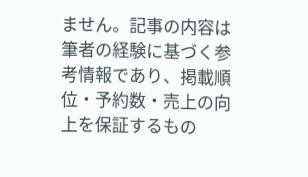ません。記事の内容は筆者の経験に基づく参考情報であり、掲載順位・予約数・売上の向上を保証するもの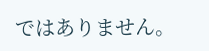ではありません。